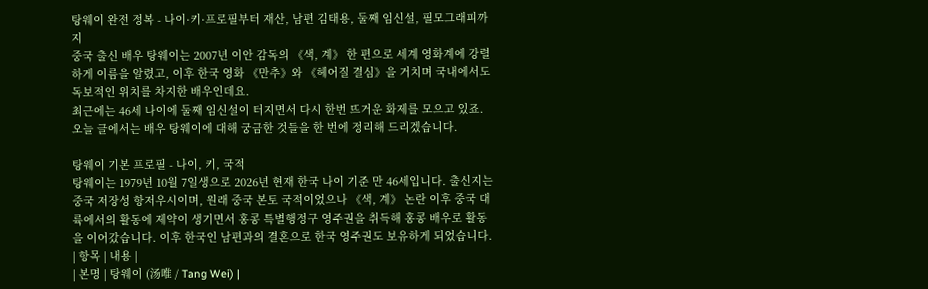탕웨이 완전 정복 - 나이·키·프로필부터 재산, 남편 김태용, 둘째 임신설, 필모그래피까지
중국 출신 배우 탕웨이는 2007년 이안 감독의 《색, 계》 한 편으로 세계 영화계에 강렬하게 이름을 알렸고, 이후 한국 영화 《만추》와 《헤어질 결심》을 거치며 국내에서도 독보적인 위치를 차지한 배우인데요.
최근에는 46세 나이에 둘째 임신설이 터지면서 다시 한번 뜨거운 화제를 모으고 있죠. 오늘 글에서는 배우 탕웨이에 대해 궁금한 것들을 한 번에 정리해 드리겠습니다.

탕웨이 기본 프로필 - 나이, 키, 국적
탕웨이는 1979년 10월 7일생으로 2026년 현재 한국 나이 기준 만 46세입니다. 출신지는 중국 저장성 항저우시이며, 원래 중국 본토 국적이었으나 《색, 계》 논란 이후 중국 대륙에서의 활동에 제약이 생기면서 홍콩 특별행정구 영주권을 취득해 홍콩 배우로 활동을 이어갔습니다. 이후 한국인 남편과의 결혼으로 한국 영주권도 보유하게 되었습니다.
| 항목 | 내용 |
| 본명 | 탕웨이 (汤唯 / Tang Wei) |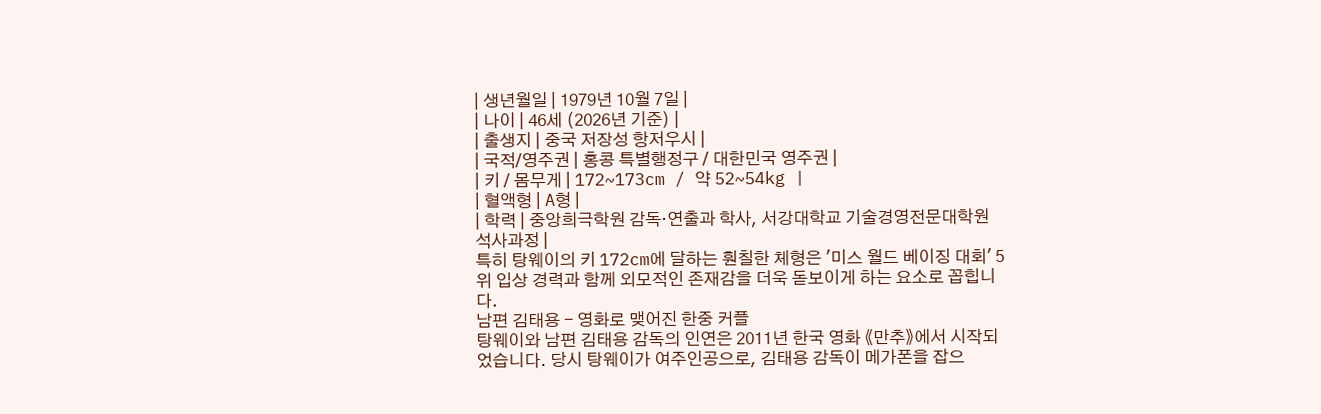| 생년월일 | 1979년 10월 7일 |
| 나이 | 46세 (2026년 기준) |
| 출생지 | 중국 저장성 항저우시 |
| 국적/영주권 | 홍콩 특별행정구 / 대한민국 영주권 |
| 키 / 몸무게 | 172~173cm / 약 52~54kg |
| 혈액형 | A형 |
| 학력 | 중앙희극학원 감독·연출과 학사, 서강대학교 기술경영전문대학원 석사과정 |
특히 탕웨이의 키 172cm에 달하는 훤칠한 체형은 '미스 월드 베이징 대회' 5위 입상 경력과 함께 외모적인 존재감을 더욱 돋보이게 하는 요소로 꼽힙니다.
남편 김태용 - 영화로 맺어진 한중 커플
탕웨이와 남편 김태용 감독의 인연은 2011년 한국 영화 《만추》에서 시작되었습니다. 당시 탕웨이가 여주인공으로, 김태용 감독이 메가폰을 잡으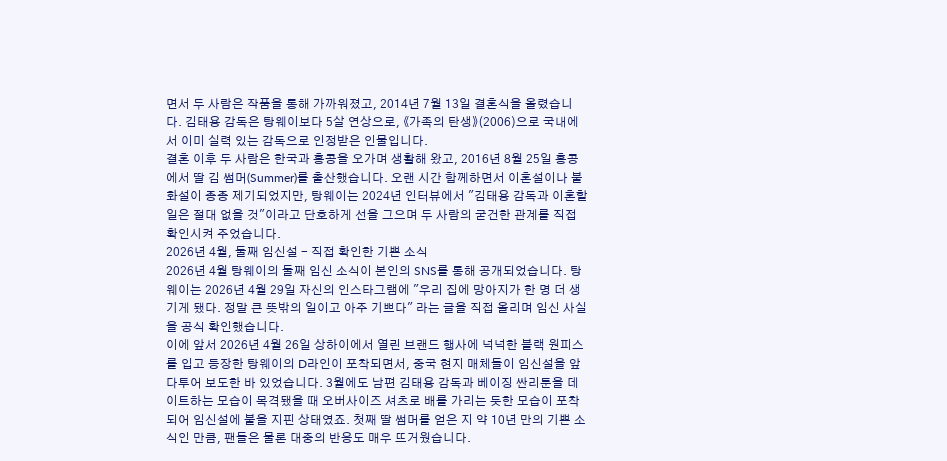면서 두 사람은 작품을 통해 가까워졌고, 2014년 7월 13일 결혼식을 올렸습니다. 김태용 감독은 탕웨이보다 5살 연상으로, 《가족의 탄생》(2006)으로 국내에서 이미 실력 있는 감독으로 인정받은 인물입니다.
결혼 이후 두 사람은 한국과 홍콩을 오가며 생활해 왔고, 2016년 8월 25일 홍콩에서 딸 김 썸머(Summer)를 출산했습니다. 오랜 시간 함께하면서 이혼설이나 불화설이 종종 제기되었지만, 탕웨이는 2024년 인터뷰에서 "김태용 감독과 이혼할 일은 절대 없을 것"이라고 단호하게 선을 그으며 두 사람의 굳건한 관계를 직접 확인시켜 주었습니다.
2026년 4월, 둘째 임신설 - 직접 확인한 기쁜 소식
2026년 4월 탕웨이의 둘째 임신 소식이 본인의 SNS를 통해 공개되었습니다. 탕웨이는 2026년 4월 29일 자신의 인스타그램에 "우리 집에 망아지가 한 명 더 생기게 됐다. 정말 큰 뜻밖의 일이고 아주 기쁘다" 라는 글을 직접 올리며 임신 사실을 공식 확인했습니다.
이에 앞서 2026년 4월 26일 상하이에서 열린 브랜드 행사에 넉넉한 블랙 원피스를 입고 등장한 탕웨이의 D라인이 포착되면서, 중국 현지 매체들이 임신설을 앞다투어 보도한 바 있었습니다. 3월에도 남편 김태용 감독과 베이징 싼리툰을 데이트하는 모습이 목격됐을 때 오버사이즈 셔츠로 배를 가리는 듯한 모습이 포착되어 임신설에 불을 지핀 상태였죠. 첫째 딸 썸머를 얻은 지 약 10년 만의 기쁜 소식인 만큼, 팬들은 물론 대중의 반응도 매우 뜨거웠습니다.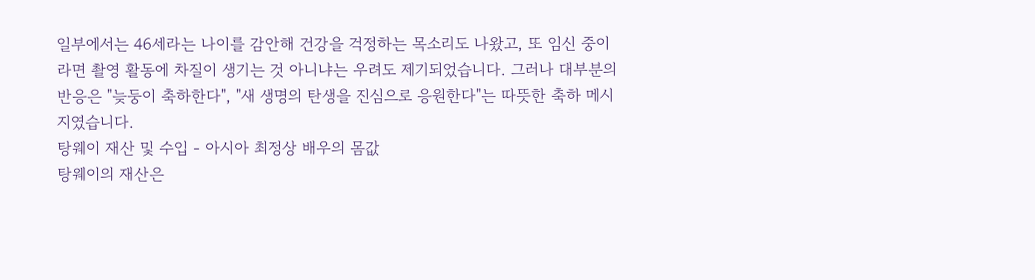일부에서는 46세라는 나이를 감안해 건강을 걱정하는 목소리도 나왔고, 또 임신 중이라면 촬영 활동에 차질이 생기는 것 아니냐는 우려도 제기되었습니다. 그러나 대부분의 반응은 "늦둥이 축하한다", "새 생명의 탄생을 진심으로 응원한다"는 따뜻한 축하 메시지였습니다.
탕웨이 재산 및 수입 - 아시아 최정상 배우의 몸값
탕웨이의 재산은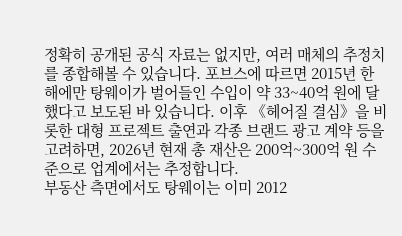정확히 공개된 공식 자료는 없지만, 여러 매체의 추정치를 종합해볼 수 있습니다. 포브스에 따르면 2015년 한 해에만 탕웨이가 벌어들인 수입이 약 33~40억 원에 달했다고 보도된 바 있습니다. 이후 《헤어질 결심》을 비롯한 대형 프로젝트 출연과 각종 브랜드 광고 계약 등을 고려하면, 2026년 현재 총 재산은 200억~300억 원 수준으로 업계에서는 추정합니다.
부동산 측면에서도 탕웨이는 이미 2012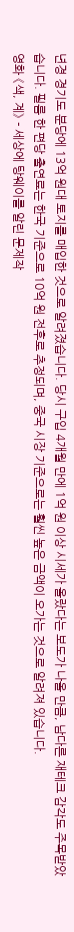년경 경기도 분당에 13억 원대 토지를 매입한 것으로 알려졌습니다. 당시 구입 4개월 만에 1억 원 이상 시세가 올랐다는 보도가 나올 만큼, 남다른 재테크 감각도 주목받았습니다. 필름 한 편당 출연료는 한국 기준으로 10억 원 전후로 추정되며, 중국 시장 기준으로는 훨씬 높은 금액이 오가는 것으로 알려져 있습니다.
영화 《색, 계》 - 세상에 탕웨이를 알린 문제작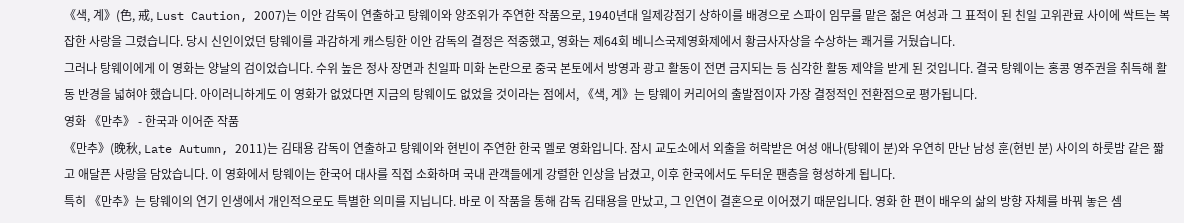《색, 계》(色, 戒, Lust Caution, 2007)는 이안 감독이 연출하고 탕웨이와 양조위가 주연한 작품으로, 1940년대 일제강점기 상하이를 배경으로 스파이 임무를 맡은 젊은 여성과 그 표적이 된 친일 고위관료 사이에 싹트는 복잡한 사랑을 그렸습니다. 당시 신인이었던 탕웨이를 과감하게 캐스팅한 이안 감독의 결정은 적중했고, 영화는 제64회 베니스국제영화제에서 황금사자상을 수상하는 쾌거를 거뒀습니다.
그러나 탕웨이에게 이 영화는 양날의 검이었습니다. 수위 높은 정사 장면과 친일파 미화 논란으로 중국 본토에서 방영과 광고 활동이 전면 금지되는 등 심각한 활동 제약을 받게 된 것입니다. 결국 탕웨이는 홍콩 영주권을 취득해 활동 반경을 넓혀야 했습니다. 아이러니하게도 이 영화가 없었다면 지금의 탕웨이도 없었을 것이라는 점에서, 《색, 계》는 탕웨이 커리어의 출발점이자 가장 결정적인 전환점으로 평가됩니다.
영화 《만추》 - 한국과 이어준 작품
《만추》(晩秋, Late Autumn, 2011)는 김태용 감독이 연출하고 탕웨이와 현빈이 주연한 한국 멜로 영화입니다. 잠시 교도소에서 외출을 허락받은 여성 애나(탕웨이 분)와 우연히 만난 남성 훈(현빈 분) 사이의 하룻밤 같은 짧고 애달픈 사랑을 담았습니다. 이 영화에서 탕웨이는 한국어 대사를 직접 소화하며 국내 관객들에게 강렬한 인상을 남겼고, 이후 한국에서도 두터운 팬층을 형성하게 됩니다.
특히 《만추》는 탕웨이의 연기 인생에서 개인적으로도 특별한 의미를 지닙니다. 바로 이 작품을 통해 감독 김태용을 만났고, 그 인연이 결혼으로 이어졌기 때문입니다. 영화 한 편이 배우의 삶의 방향 자체를 바꿔 놓은 셈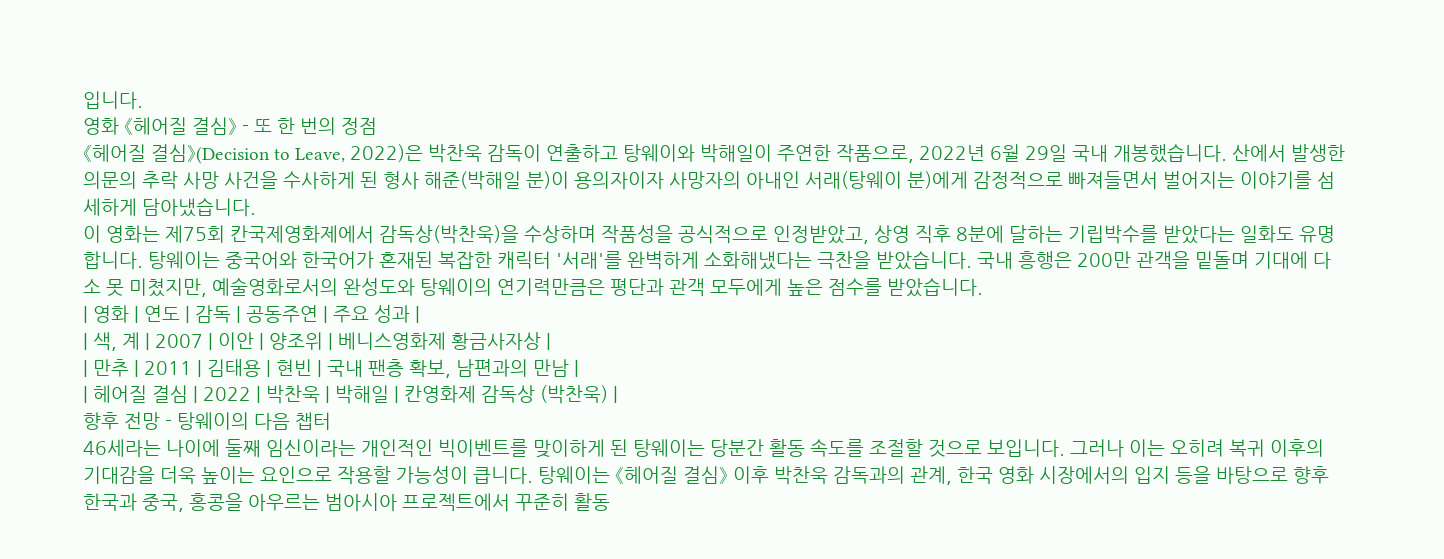입니다.
영화 《헤어질 결심》 - 또 한 번의 정점
《헤어질 결심》(Decision to Leave, 2022)은 박찬욱 감독이 연출하고 탕웨이와 박해일이 주연한 작품으로, 2022년 6월 29일 국내 개봉했습니다. 산에서 발생한 의문의 추락 사망 사건을 수사하게 된 형사 해준(박해일 분)이 용의자이자 사망자의 아내인 서래(탕웨이 분)에게 감정적으로 빠져들면서 벌어지는 이야기를 섬세하게 담아냈습니다.
이 영화는 제75회 칸국제영화제에서 감독상(박찬욱)을 수상하며 작품성을 공식적으로 인정받았고, 상영 직후 8분에 달하는 기립박수를 받았다는 일화도 유명합니다. 탕웨이는 중국어와 한국어가 혼재된 복잡한 캐릭터 '서래'를 완벽하게 소화해냈다는 극찬을 받았습니다. 국내 흥행은 200만 관객을 밑돌며 기대에 다소 못 미쳤지만, 예술영화로서의 완성도와 탕웨이의 연기력만큼은 평단과 관객 모두에게 높은 점수를 받았습니다.
| 영화 | 연도 | 감독 | 공동주연 | 주요 성과 |
| 색, 계 | 2007 | 이안 | 양조위 | 베니스영화제 황금사자상 |
| 만추 | 2011 | 김태용 | 현빈 | 국내 팬층 확보, 남편과의 만남 |
| 헤어질 결심 | 2022 | 박찬욱 | 박해일 | 칸영화제 감독상 (박찬욱) |
향후 전망 - 탕웨이의 다음 챕터
46세라는 나이에 둘째 임신이라는 개인적인 빅이벤트를 맞이하게 된 탕웨이는 당분간 활동 속도를 조절할 것으로 보입니다. 그러나 이는 오히려 복귀 이후의 기대감을 더욱 높이는 요인으로 작용할 가능성이 큽니다. 탕웨이는 《헤어질 결심》 이후 박찬욱 감독과의 관계, 한국 영화 시장에서의 입지 등을 바탕으로 향후 한국과 중국, 홍콩을 아우르는 범아시아 프로젝트에서 꾸준히 활동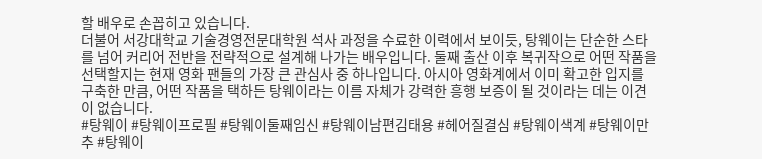할 배우로 손꼽히고 있습니다.
더불어 서강대학교 기술경영전문대학원 석사 과정을 수료한 이력에서 보이듯, 탕웨이는 단순한 스타를 넘어 커리어 전반을 전략적으로 설계해 나가는 배우입니다. 둘째 출산 이후 복귀작으로 어떤 작품을 선택할지는 현재 영화 팬들의 가장 큰 관심사 중 하나입니다. 아시아 영화계에서 이미 확고한 입지를 구축한 만큼, 어떤 작품을 택하든 탕웨이라는 이름 자체가 강력한 흥행 보증이 될 것이라는 데는 이견이 없습니다.
#탕웨이 #탕웨이프로필 #탕웨이둘째임신 #탕웨이남편김태용 #헤어질결심 #탕웨이색계 #탕웨이만추 #탕웨이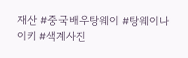재산 #중국배우탕웨이 #탕웨이나이키 #색계사진